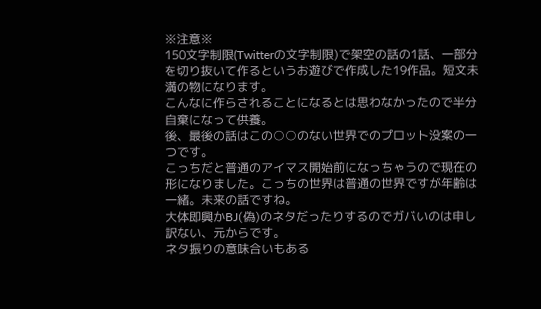※注意※
150文字制限(Twitterの文字制限)で架空の話の1話、一部分を切り抜いて作るというお遊びで作成した19作品。短文未満の物になります。
こんなに作らされることになるとは思わなかったので半分自棄になって供養。
後、最後の話はこの○○のない世界でのプロット没案の一つです。
こっちだと普通のアイマス開始前になっちゃうので現在の形になりました。こっちの世界は普通の世界ですが年齢は一緒。未来の話ですね。
大体即興かBJ(偽)のネタだったりするのでガバいのは申し訳ない、元からです。
ネタ振りの意味合いもある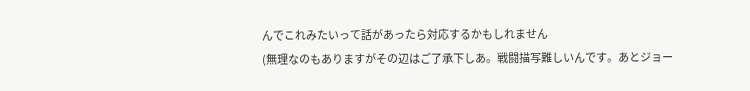んでこれみたいって話があったら対応するかもしれません
(無理なのもありますがその辺はご了承下しあ。戦闘描写難しいんです。あとジョー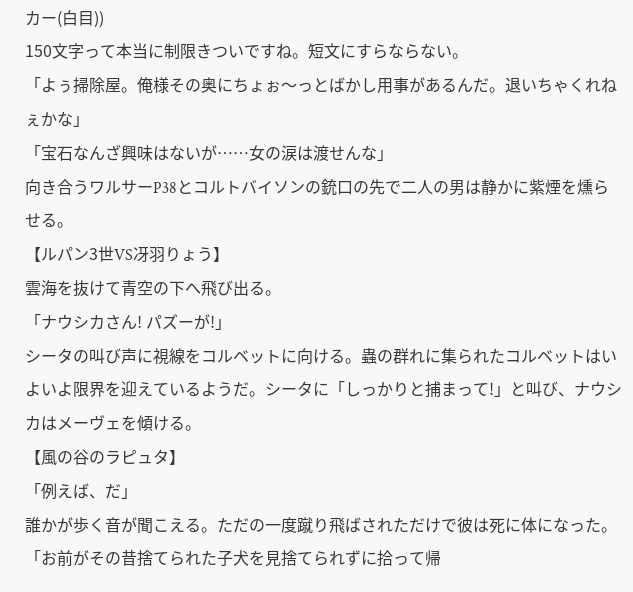カー(白目))
150文字って本当に制限きついですね。短文にすらならない。
「よぅ掃除屋。俺様その奥にちょぉ〜っとばかし用事があるんだ。退いちゃくれねぇかな」
「宝石なんざ興味はないが……女の涙は渡せんな」
向き合うワルサーP38とコルトバイソンの銃口の先で二人の男は静かに紫煙を燻らせる。
【ルパン3世VS冴羽りょう】
雲海を抜けて青空の下へ飛び出る。
「ナウシカさん! パズーが!」
シータの叫び声に視線をコルベットに向ける。蟲の群れに集られたコルベットはいよいよ限界を迎えているようだ。シータに「しっかりと捕まって!」と叫び、ナウシカはメーヴェを傾ける。
【風の谷のラピュタ】
「例えば、だ」
誰かが歩く音が聞こえる。ただの一度蹴り飛ばされただけで彼は死に体になった。
「お前がその昔捨てられた子犬を見捨てられずに拾って帰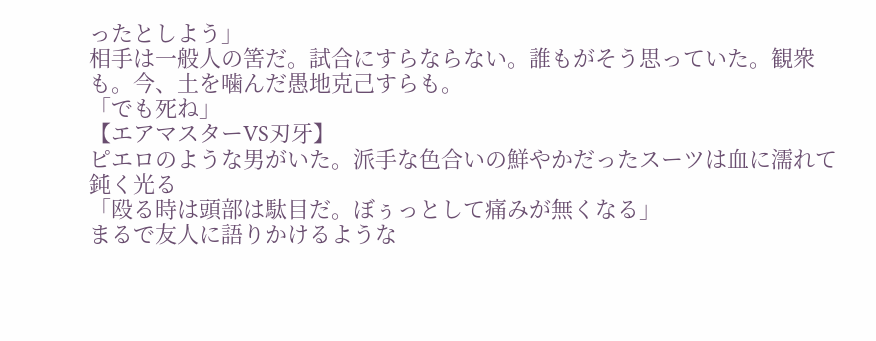ったとしよう」
相手は一般人の筈だ。試合にすらならない。誰もがそう思っていた。観衆も。今、土を噛んだ愚地克己すらも。
「でも死ね」
【エアマスターVS刃牙】
ピエロのような男がいた。派手な色合いの鮮やかだったスーツは血に濡れて鈍く光る
「殴る時は頭部は駄目だ。ぼぅっとして痛みが無くなる」
まるで友人に語りかけるような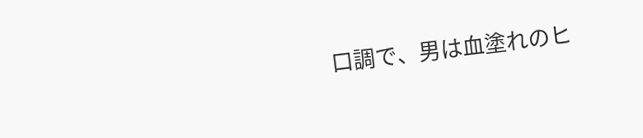口調で、男は血塗れのヒ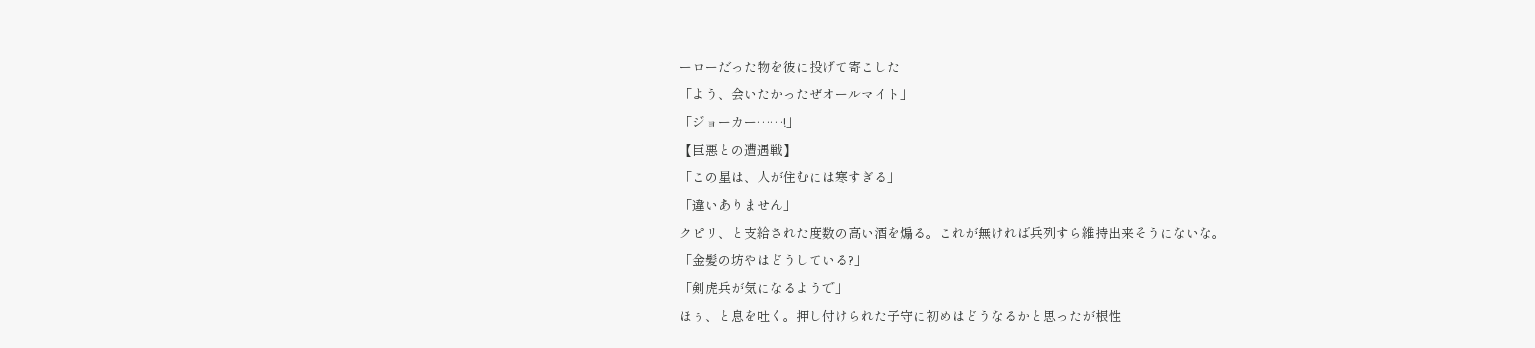ーローだった物を彼に投げて寄こした
「よう、会いたかったぜオールマイト」
「ジョーカー……!」
【巨悪との遭遇戦】
「この星は、人が住むには寒すぎる」
「違いありません」
クピリ、と支給された度数の高い酒を煽る。これが無ければ兵列すら維持出来そうにないな。
「金髪の坊やはどうしている?」
「剣虎兵が気になるようで」
ほぅ、と息を吐く。押し付けられた子守に初めはどうなるかと思ったが根性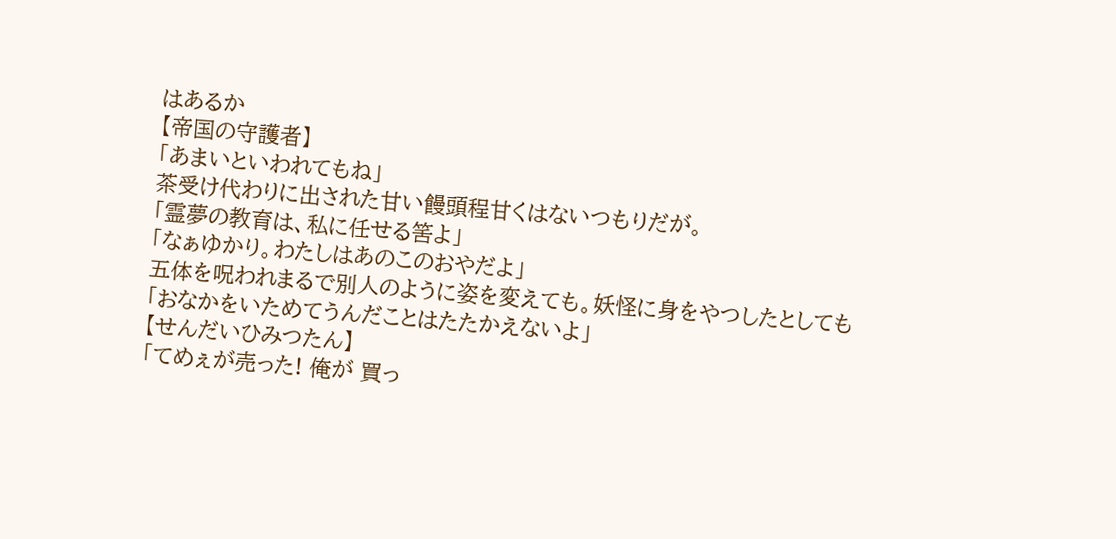はあるか
【帝国の守護者】
「あまいといわれてもね」
茶受け代わりに出された甘い饅頭程甘くはないつもりだが。
「霊夢の教育は、私に任せる筈よ」
「なぁゆかり。わたしはあのこのおやだよ」
五体を呪われまるで別人のように姿を変えても。妖怪に身をやつしたとしても
「おなかをいためてうんだことはたたかえないよ」
【せんだいひみつたん】
「てめぇが売った! 俺が 買っ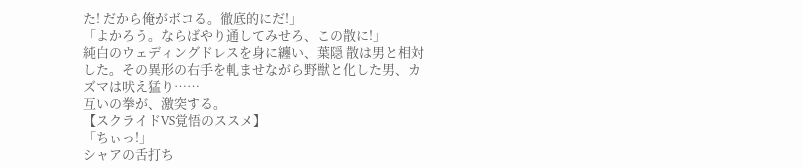た! だから俺がボコる。徹底的にだ!」
「よかろう。ならばやり通してみせろ、この散に!」
純白のウェディングドレスを身に纏い、葉隠 散は男と相対した。その異形の右手を軋ませながら野獣と化した男、カズマは吠え猛り……
互いの拳が、激突する。
【スクライドVS覚悟のススメ】
「ちぃっ!」
シャアの舌打ち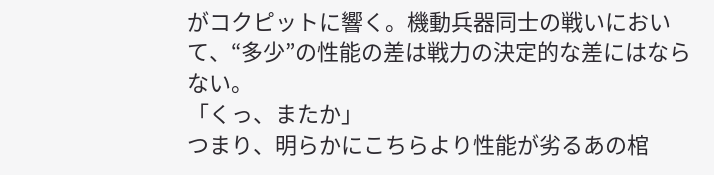がコクピットに響く。機動兵器同士の戦いにおいて、“多少”の性能の差は戦力の決定的な差にはならない。
「くっ、またか」
つまり、明らかにこちらより性能が劣るあの棺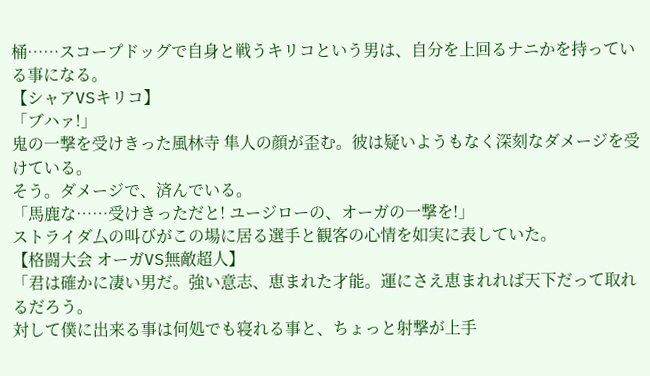桶……スコープドッグで自身と戦うキリコという男は、自分を上回るナニかを持っている事になる。
【シャアVSキリコ】
「ブハァ!」
鬼の一撃を受けきった風林寺 隼人の顔が歪む。彼は疑いようもなく深刻なダメージを受けている。
そう。ダメージで、済んでいる。
「馬鹿な……受けきっただと! ユージローの、オーガの一撃を!」
ストライダ厶の叫びがこの場に居る選手と観客の心情を如実に表していた。
【格闘大会 オーガVS無敵超人】
「君は確かに凄い男だ。強い意志、恵まれた才能。運にさえ恵まれれば天下だって取れるだろう。
対して僕に出来る事は何処でも寝れる事と、ちょっと射撃が上手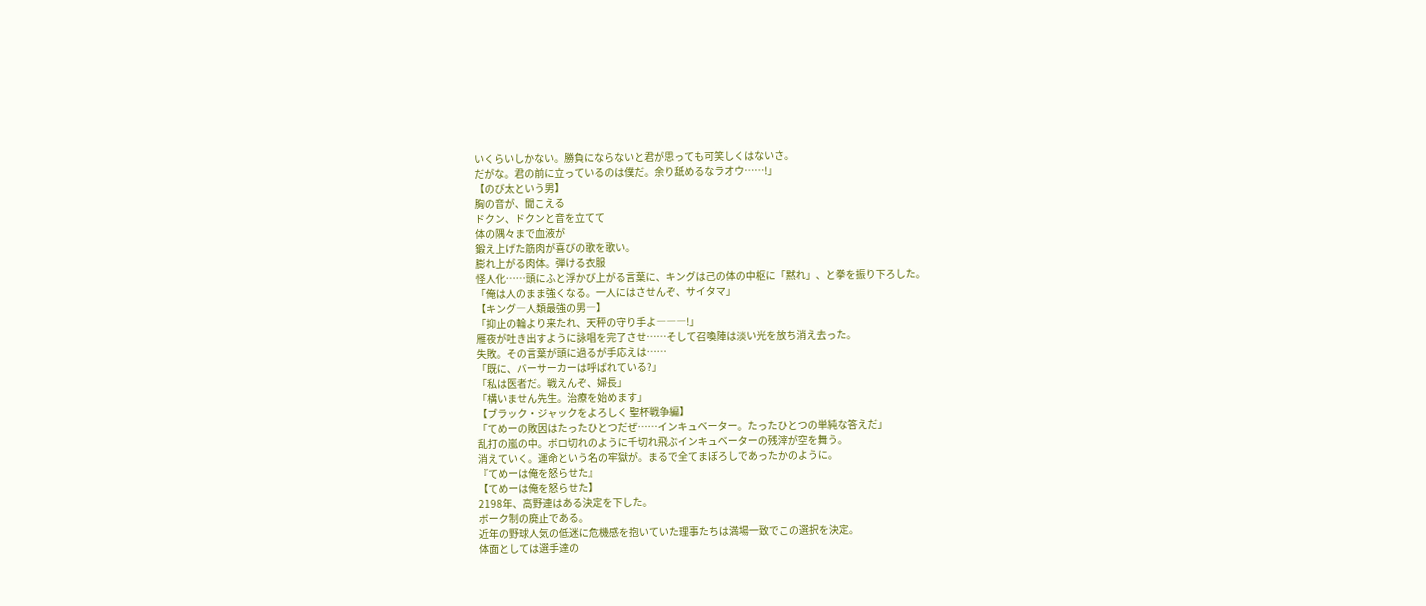いくらいしかない。勝負にならないと君が思っても可笑しくはないさ。
だがな。君の前に立っているのは僕だ。余り舐めるなラオウ……!」
【のび太という男】
胸の音が、聞こえる
ドクン、ドクンと音を立てて
体の隅々まで血液が
鍛え上げた筋肉が喜びの歌を歌い。
膨れ上がる肉体。弾ける衣服
怪人化……頭にふと浮かび上がる言葉に、キングは己の体の中枢に「黙れ」、と拳を振り下ろした。
「俺は人のまま強くなる。一人にはさせんぞ、サイタマ」
【キング―人類最強の男―】
「抑止の輪より来たれ、天秤の守り手よ―――!」
雁夜が吐き出すように詠唱を完了させ……そして召喚陣は淡い光を放ち消え去った。
失敗。その言葉が頭に過るが手応えは……
「既に、バーサーカーは呼ばれている?」
「私は医者だ。戦えんぞ、婦長」
「構いません先生。治療を始めます」
【ブラック・ジャックをよろしく 聖杯戦争編】
「てめーの敗因はたったひとつだぜ……インキュベーター。たったひとつの単純な答えだ」
乱打の嵐の中。ボロ切れのように千切れ飛ぶインキュベーターの残滓が空を舞う。
消えていく。運命という名の牢獄が。まるで全てまぼろしであったかのように。
『てめーは俺を怒らせた』
【てめーは俺を怒らせた】
2198年、高野連はある決定を下した。
ボーク制の廃止である。
近年の野球人気の低迷に危機感を抱いていた理事たちは満場一致でこの選択を決定。
体面としては選手達の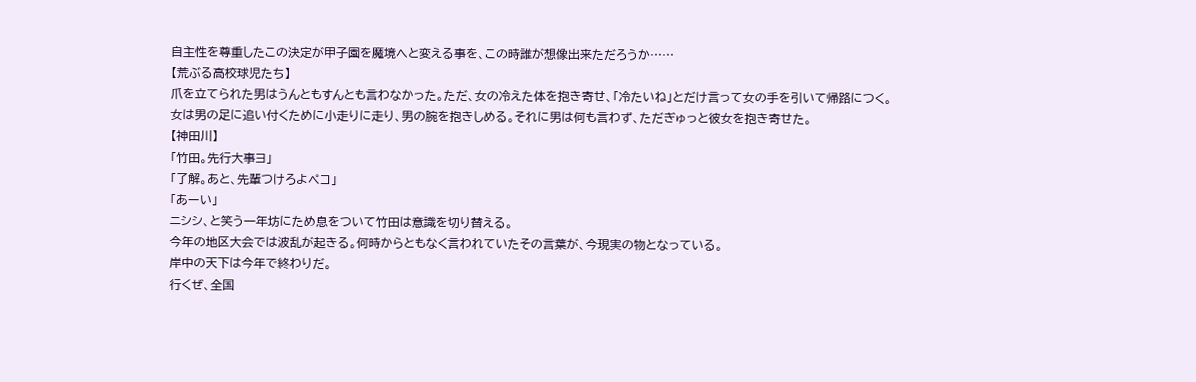自主性を尊重したこの決定が甲子園を魔境へと変える事を、この時誰が想像出来ただろうか……
【荒ぶる高校球児たち】
爪を立てられた男はうんともすんとも言わなかった。ただ、女の冷えた体を抱き寄せ、「冷たいね」とだけ言って女の手を引いて帰路につく。
女は男の足に追い付くために小走りに走り、男の腕を抱きしめる。それに男は何も言わず、ただぎゅっと彼女を抱き寄せた。
【神田川】
「竹田。先行大事ヨ」
「了解。あと、先輩つけろよペコ」
「あーい」
ニシシ、と笑う一年坊にため息をついて竹田は意識を切り替える。
今年の地区大会では波乱が起きる。何時からともなく言われていたその言葉が、今現実の物となっている。
岸中の天下は今年で終わりだ。
行くぜ、全国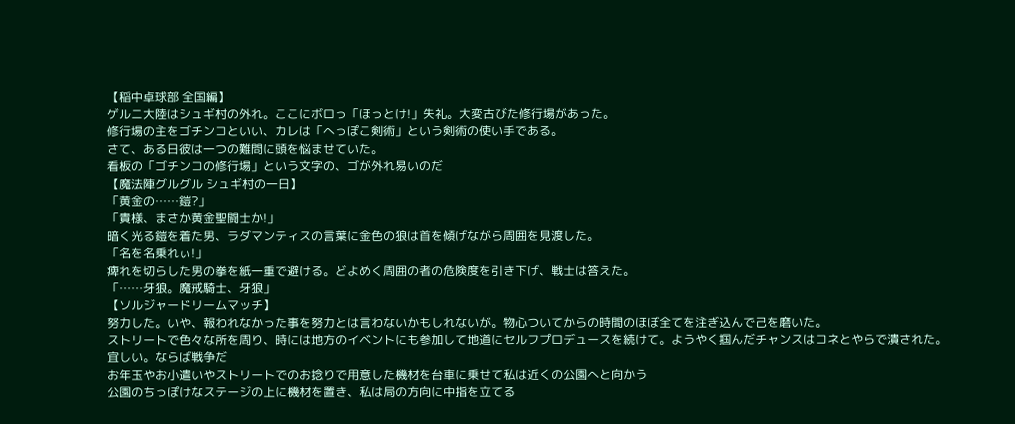【稲中卓球部 全国編】
ゲルニ大陸はシュギ村の外れ。ここにボロっ「ほっとけ!」失礼。大変古びた修行場があった。
修行場の主をゴチンコといい、カレは「へっぽこ剣術」という剣術の使い手である。
さて、ある日彼は一つの難問に頭を悩ませていた。
看板の「ゴチンコの修行場」という文字の、ゴが外れ易いのだ
【魔法陣グルグル シュギ村の一日】
「黄金の……鎧?」
「貴様、まさか黄金聖闘士か!」
暗く光る鎧を着た男、ラダマンティスの言葉に金色の狼は首を傾げながら周囲を見渡した。
「名を名乗れぃ!」
痺れを切らした男の拳を紙一重で避ける。どよめく周囲の者の危険度を引き下げ、戦士は答えた。
「……牙狼。魔戒騎士、牙狼」
【ソルジャードリームマッチ】
努力した。いや、報われなかった事を努力とは言わないかもしれないが。物心ついてからの時間のほぼ全てを注ぎ込んで己を磨いた。
ストリートで色々な所を周り、時には地方のイベントにも参加して地道にセルフプロデュースを続けて。ようやく掴んだチャンスはコネとやらで潰された。
宜しい。ならば戦争だ
お年玉やお小遣いやストリートでのお捻りで用意した機材を台車に乗せて私は近くの公園へと向かう
公園のちっぽけなステージの上に機材を置き、私は局の方向に中指を立てる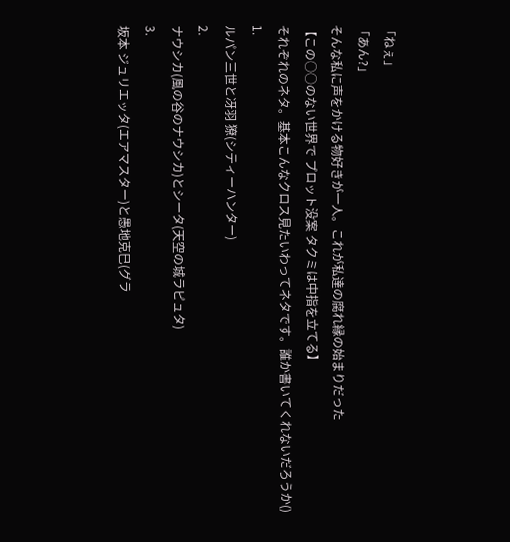「ねぇ」
「あん?」
そんな私に声をかける物好きが一人。これが私達の腐れ縁の始まりだった
【この○○のない世界で プロット没案 タクミは中指を立てる】
それぞれのネタ。基本こんなクロス見たいわってネタです。誰か書いてくれないだろうか()
1.
ルパン三世と冴羽 獠(シティーハンター)
2.
ナウシカ(風の谷のナウシカ)とシータ(天空の城ラピュタ)
3.
坂本 ジュリエッタ(エアマスター)と愚地克巳(グラ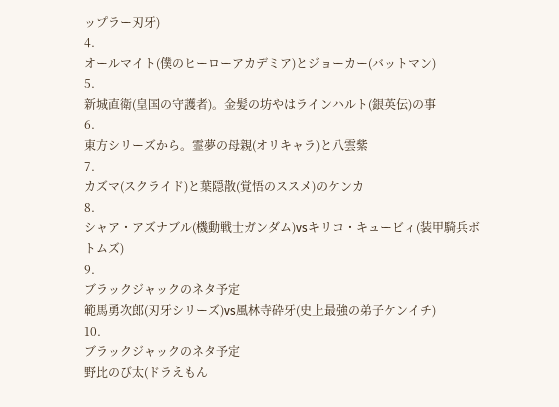ップラー刃牙)
4.
オールマイト(僕のヒーローアカデミア)とジョーカー(バットマン)
5.
新城直衛(皇国の守護者)。金髪の坊やはラインハルト(銀英伝)の事
6.
東方シリーズから。霊夢の母親(オリキャラ)と八雲紫
7.
カズマ(スクライド)と葉隠散(覚悟のススメ)のケンカ
8.
シャア・アズナブル(機動戦士ガンダム)vsキリコ・キュービィ(装甲騎兵ボトムズ)
9.
ブラックジャックのネタ予定
範馬勇次郎(刃牙シリーズ)vs風林寺砕牙(史上最強の弟子ケンイチ)
10.
ブラックジャックのネタ予定
野比のび太(ドラえもん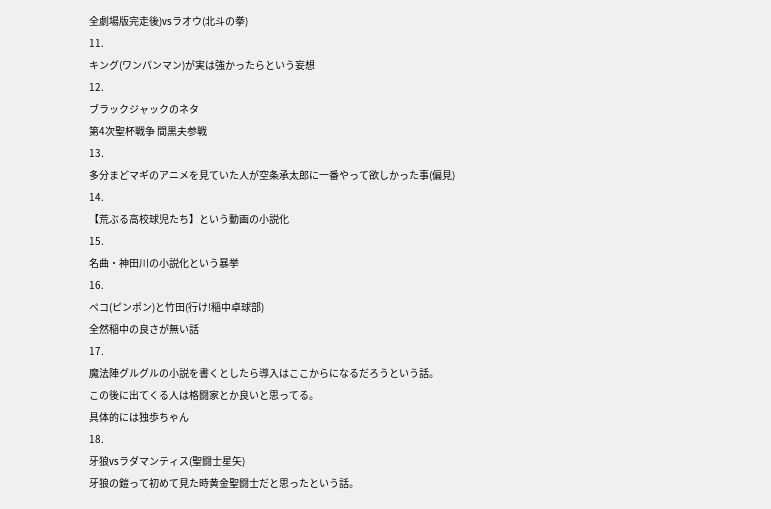全劇場版完走後)vsラオウ(北斗の拳)
11.
キング(ワンパンマン)が実は強かったらという妄想
12.
ブラックジャックのネタ
第4次聖杯戦争 間黒夫参戦
13.
多分まどマギのアニメを見ていた人が空条承太郎に一番やって欲しかった事(偏見)
14.
【荒ぶる高校球児たち】という動画の小説化
15.
名曲・神田川の小説化という暴挙
16.
ペコ(ピンポン)と竹田(行け!稲中卓球部)
全然稲中の良さが無い話
17.
魔法陣グルグルの小説を書くとしたら導入はここからになるだろうという話。
この後に出てくる人は格闘家とか良いと思ってる。
具体的には独歩ちゃん
18.
牙狼vsラダマンティス(聖闘士星矢)
牙狼の鎧って初めて見た時黄金聖闘士だと思ったという話。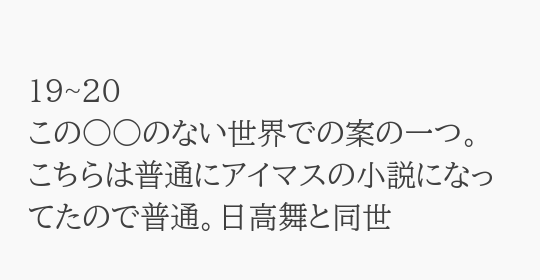19~20
この○○のない世界での案の一つ。
こちらは普通にアイマスの小説になってたので普通。日高舞と同世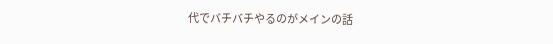代でバチバチやるのがメインの話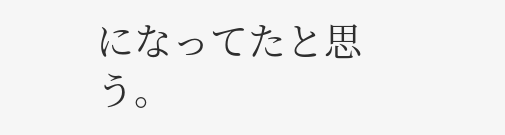になってたと思う。